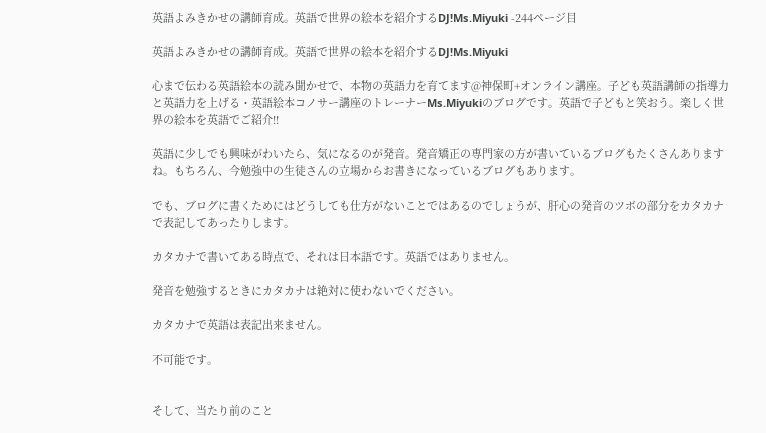英語よみきかせの講師育成。英語で世界の絵本を紹介するDJ!Ms.Miyuki -244ページ目

英語よみきかせの講師育成。英語で世界の絵本を紹介するDJ!Ms.Miyuki

心まで伝わる英語絵本の読み聞かせで、本物の英語力を育てます@神保町+オンライン講座。子ども英語講師の指導力と英語力を上げる・英語絵本コノサー講座のトレーナーMs.Miyukiのブログです。英語で子どもと笑おう。楽しく世界の絵本を英語でご紹介!!

英語に少しでも興味がわいたら、気になるのが発音。発音矯正の専門家の方が書いているブログもたくさんありますね。もちろん、今勉強中の生徒さんの立場からお書きになっているブログもあります。

でも、ブログに書くためにはどうしても仕方がないことではあるのでしょうが、肝心の発音のツボの部分をカタカナで表記してあったりします。

カタカナで書いてある時点で、それは日本語です。英語ではありません。

発音を勉強するときにカタカナは絶対に使わないでください。

カタカナで英語は表記出来ません。

不可能です。


そして、当たり前のこと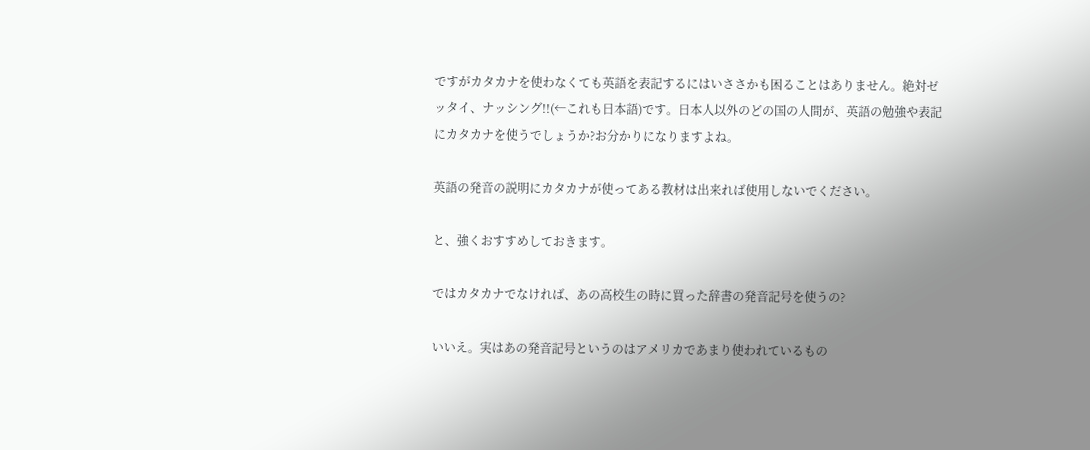ですがカタカナを使わなくても英語を表記するにはいささかも困ることはありません。絶対ゼッタイ、ナッシング!!(←これも日本語)です。日本人以外のどの国の人間が、英語の勉強や表記にカタカナを使うでしょうか?お分かりになりますよね。

英語の発音の説明にカタカナが使ってある教材は出来れば使用しないでください。

と、強くおすすめしておきます。

ではカタカナでなければ、あの高校生の時に買った辞書の発音記号を使うの?

いいえ。実はあの発音記号というのはアメリカであまり使われているもの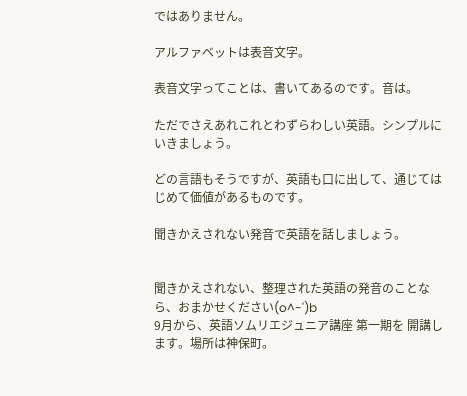ではありません。

アルファベットは表音文字。

表音文字ってことは、書いてあるのです。音は。

ただでさえあれこれとわずらわしい英語。シンプルにいきましょう。

どの言語もそうですが、英語も口に出して、通じてはじめて価値があるものです。

聞きかえされない発音で英語を話しましょう。


聞きかえされない、整理された英語の発音のことなら、おまかせください(o^-')b
9月から、英語ソムリエジュニア講座 第一期を 開講します。場所は神保町。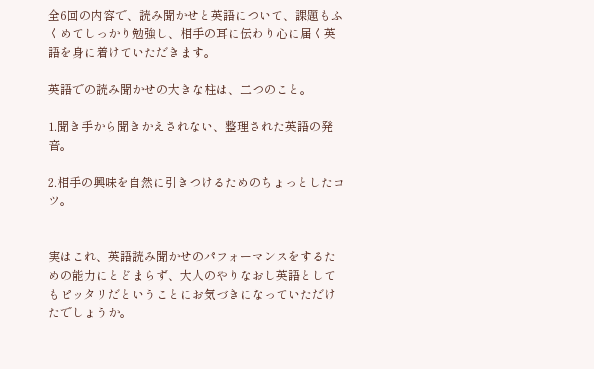全6回の内容で、読み聞かせと英語について、課題もふくめてしっかり勉強し、相手の耳に伝わり心に届く英語を身に着けていただきます。

英語での読み聞かせの大きな柱は、二つのこと。

1.聞き手から聞きかえされない、整理された英語の発音。

2.相手の興味を自然に引きつけるためのちょっとしたコツ。


実はこれ、英語読み聞かせのパフォーマンスをするための能力にとどまらず、大人のやりなおし英語としてもピッタリだということにお気づきになっていただけたでしょうか。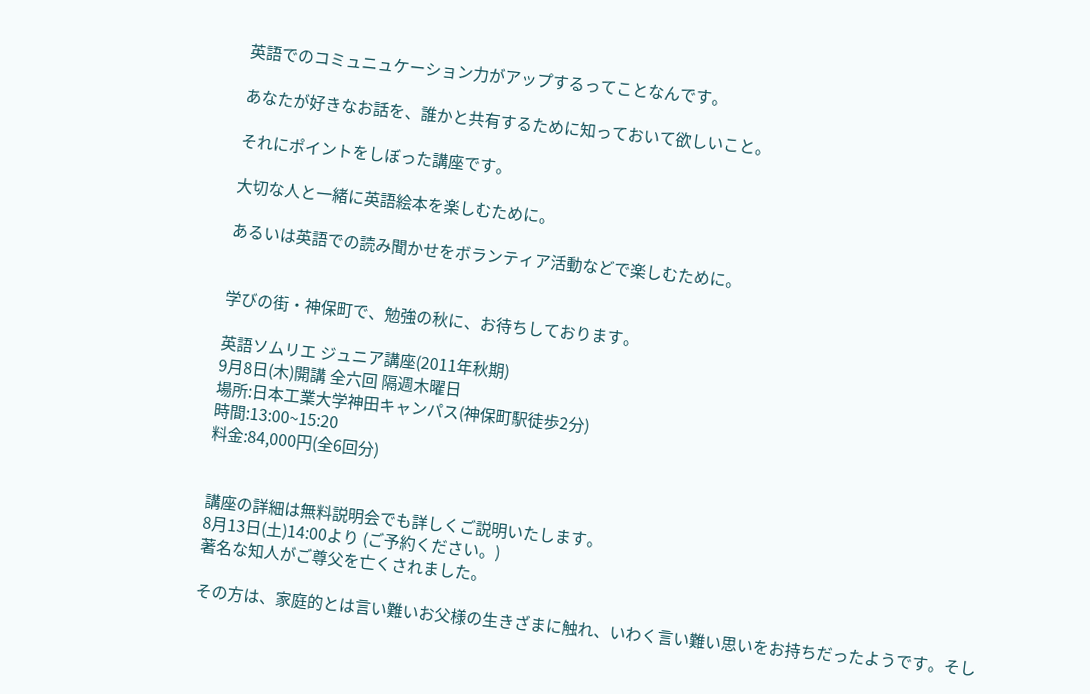英語でのコミュニュケーション力がアップするってことなんです。

あなたが好きなお話を、誰かと共有するために知っておいて欲しいこと。

それにポイントをしぼった講座です。

大切な人と一緒に英語絵本を楽しむために。

あるいは英語での読み聞かせをボランティア活動などで楽しむために。


学びの街・神保町で、勉強の秋に、お待ちしております。

英語ソムリエ ジュニア講座(2011年秋期)
9月8日(木)開講 全六回 隔週木曜日
場所:日本工業大学神田キャンパス(神保町駅徒歩2分)
時間:13:00~15:20
料金:84,000円(全6回分)


講座の詳細は無料説明会でも詳しくご説明いたします。
8月13日(土)14:00より (ご予約ください。)
著名な知人がご尊父を亡くされました。

その方は、家庭的とは言い難いお父様の生きざまに触れ、いわく言い難い思いをお持ちだったようです。そし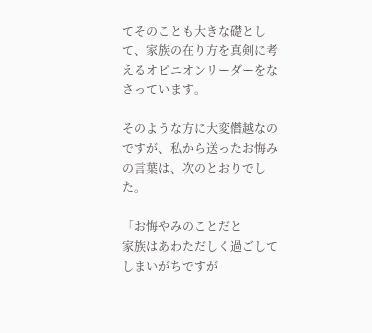てそのことも大きな礎として、家族の在り方を真剣に考えるオピニオンリーダーをなさっています。

そのような方に大変僭越なのですが、私から送ったお悔みの言葉は、次のとおりでした。

「お悔やみのことだと
家族はあわただしく過ごしてしまいがちですが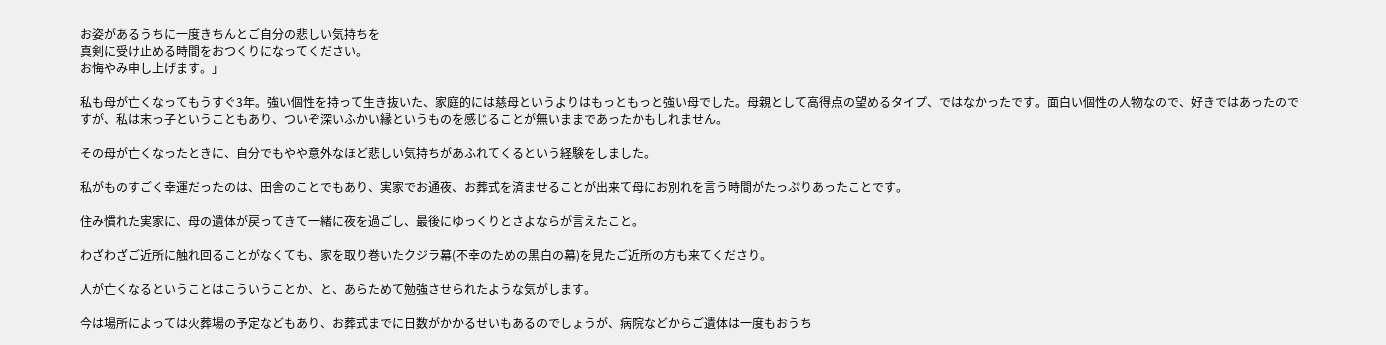お姿があるうちに一度きちんとご自分の悲しい気持ちを
真剣に受け止める時間をおつくりになってください。
お悔やみ申し上げます。」

私も母が亡くなってもうすぐ3年。強い個性を持って生き抜いた、家庭的には慈母というよりはもっともっと強い母でした。母親として高得点の望めるタイプ、ではなかったです。面白い個性の人物なので、好きではあったのですが、私は末っ子ということもあり、ついぞ深いふかい縁というものを感じることが無いままであったかもしれません。

その母が亡くなったときに、自分でもやや意外なほど悲しい気持ちがあふれてくるという経験をしました。

私がものすごく幸運だったのは、田舎のことでもあり、実家でお通夜、お葬式を済ませることが出来て母にお別れを言う時間がたっぷりあったことです。

住み慣れた実家に、母の遺体が戻ってきて一緒に夜を過ごし、最後にゆっくりとさよならが言えたこと。

わざわざご近所に触れ回ることがなくても、家を取り巻いたクジラ幕(不幸のための黒白の幕)を見たご近所の方も来てくださり。

人が亡くなるということはこういうことか、と、あらためて勉強させられたような気がします。

今は場所によっては火葬場の予定などもあり、お葬式までに日数がかかるせいもあるのでしょうが、病院などからご遺体は一度もおうち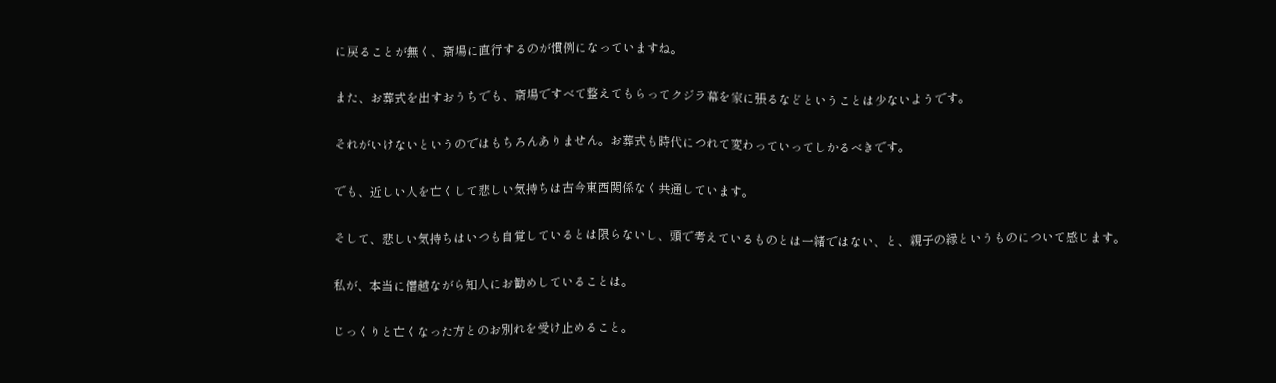に戻ることが無く、斎場に直行するのが慣例になっていますね。

また、お葬式を出すおうちでも、斎場ですべて整えてもらってクジラ幕を家に張るなどということは少ないようです。

それがいけないというのではもちろんありません。お葬式も時代につれて変わっていってしかるべきです。

でも、近しい人を亡くして悲しい気持ちは古今東西関係なく共通しています。

そして、悲しい気持ちはいつも自覚しているとは限らないし、頭で考えているものとは一緒ではない、と、親子の縁というものについて感じます。

私が、本当に僭越ながら知人にお勧めしていることは。

じっくりと亡くなった方とのお別れを受け止めること。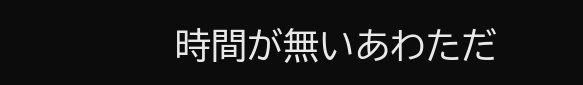時間が無いあわただ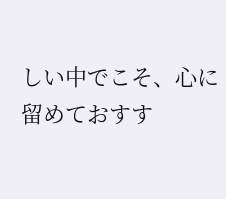しい中でこそ、心に留めておすす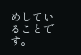めしていることです。